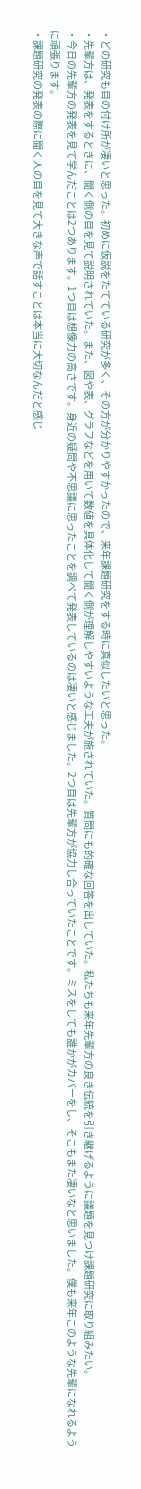・どの研究も目の付け所が凄いと思った。初めに仮説をたてている研究が多く、その方が分かりやすかったので、来年課題研究をする時に真似したいと思った。
・先輩方は、発表をするときに、聞く側の目を見て説明されていた。また、図や表、グラフなどを用いて数値を具体化して聞く側が理解しやすいような工夫が施されていた。質問にも的確な回答を出していた。私たちも来年先輩方の良き伝統を引き継げるように議題を見つけ課題研究に取り組みたい。
・今日の先輩方の発表を見て学んだことは2つあります。1つ目は想像力の高さです。身近の疑問や不思議に思ったことを調べて発表しているのは凄いと感じました。2つ目は先輩方が協力し合っていたことです。ミスをしても誰かがカバーをし、そこもまた凄いなと思いました。僕も来年このような先輩になれるように頑張ります。
・課題研究の発表の際に聞く人の目を見て大きな声で話すことは本当に大切なんだと感じ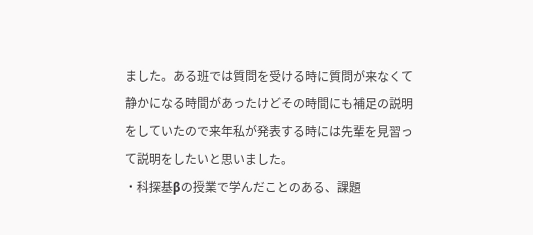ました。ある班では質問を受ける時に質問が来なくて静かになる時間があったけどその時間にも補足の説明をしていたので来年私が発表する時には先輩を見習って説明をしたいと思いました。
・科探基βの授業で学んだことのある、課題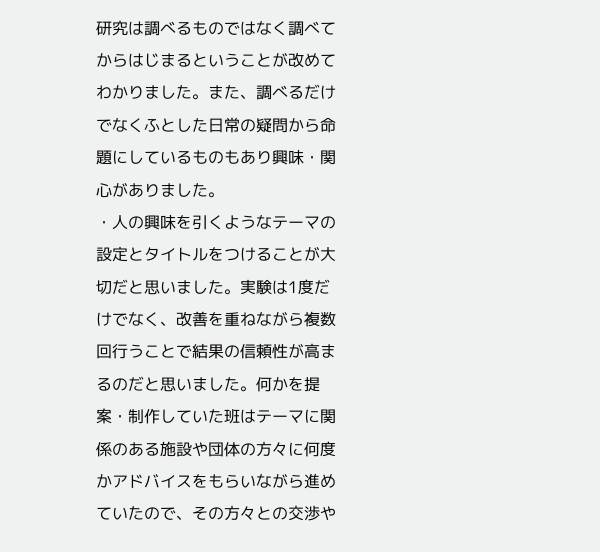研究は調べるものではなく調べてからはじまるということが改めてわかりました。また、調べるだけでなくふとした日常の疑問から命題にしているものもあり興味・関心がありました。
・人の興味を引くようなテーマの設定とタイトルをつけることが大切だと思いました。実験は1度だけでなく、改善を重ねながら複数回行うことで結果の信頼性が高まるのだと思いました。何かを提案・制作していた班はテーマに関係のある施設や団体の方々に何度かアドバイスをもらいながら進めていたので、その方々との交渉や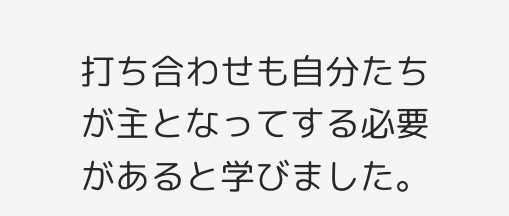打ち合わせも自分たちが主となってする必要があると学びました。